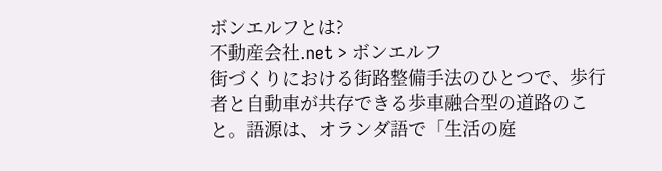ボンエルフとは?
不動産会社.net > ボンエルフ
街づくりにおける街路整備手法のひとつで、歩行者と自動車が共存できる歩車融合型の道路のこと。語源は、オランダ語で「生活の庭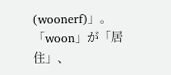(woonerf)」。「woon」が「居住」、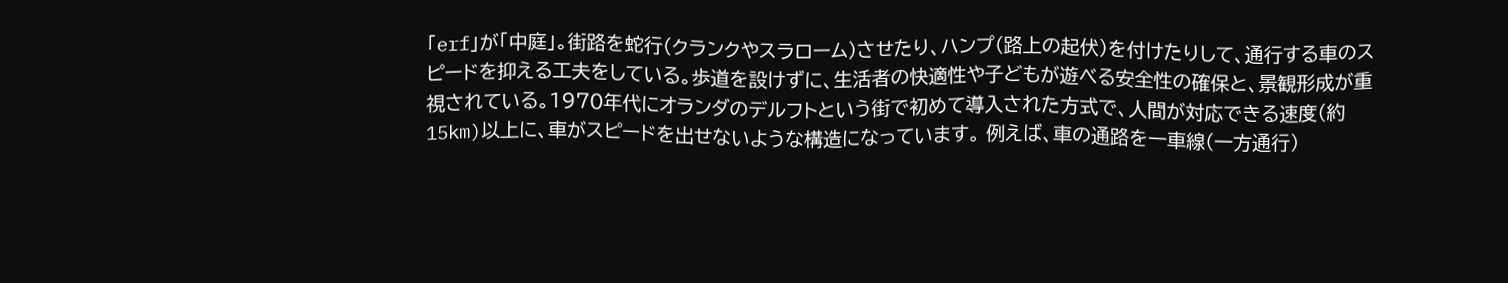「erf」が「中庭」。街路を蛇行(クランクやスラローム)させたり、ハンプ(路上の起伏)を付けたりして、通行する車のスピードを抑える工夫をしている。歩道を設けずに、生活者の快適性や子どもが遊べる安全性の確保と、景観形成が重視されている。1970年代にオランダのデルフトという街で初めて導入された方式で、人間が対応できる速度(約15km)以上に、車がスピードを出せないような構造になっています。 例えば、車の通路を一車線(一方通行)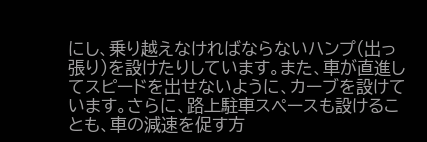にし、乗り越えなければならないハンプ(出っ張り)を設けたりしています。また、車が直進してスピードを出せないように、カーブを設けています。さらに、路上駐車スペースも設けることも、車の減速を促す方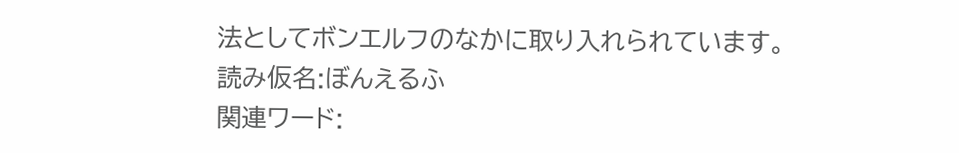法としてボンエルフのなかに取り入れられています。
読み仮名:ぼんえるふ
関連ワード: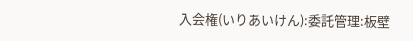入会権(いりあいけん):委託管理:板壁